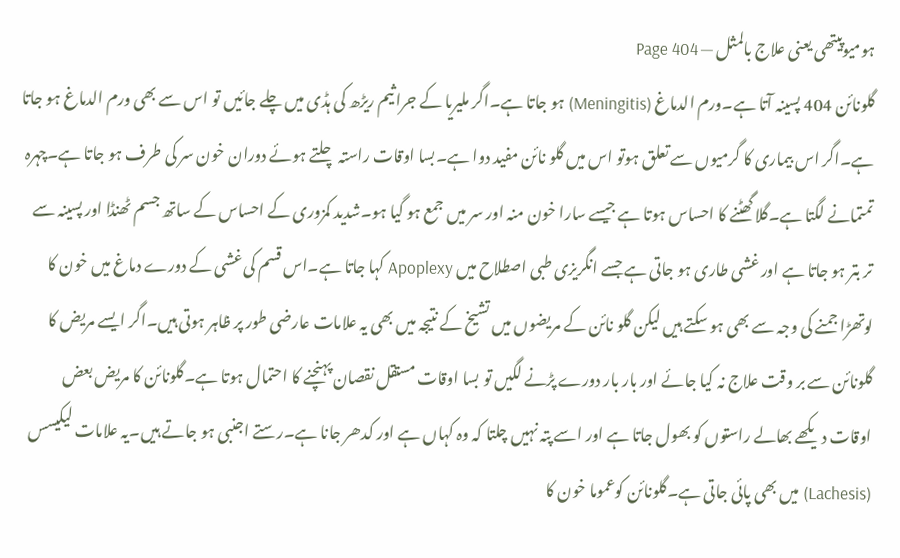ہومیوپیتھی یعنی علاج بالمثل — Page 404
گلونائن 404 پسینہ آتا ہے۔ورم الدماغ (Meningitis) ہو جاتا ہے۔اگر ملیریا کے جراثیم ریڑھ کی ہڈی میں چلے جائیں تو اس سے بھی ورم الدماغ ہو جاتا ہے۔اگر اس بیماری کا گرمیوں سے تعلق ہوتو اس میں گلو نائن مفید دوا ہے۔بسا اوقات راستہ چلتے ہوئے دوران خون سر کی طرف ہو جاتا ہے۔چہرہ تمتمانے لگتا ہے۔گلا گھٹنے کا احساس ہوتا ہے جیسے سارا خون منہ اور سر میں جمع ہو گیا ہو۔شدید کمزوری کے احساس کے ساتھ جسم ٹھنڈا اور پسینہ سے تر بتر ہو جاتا ہے اور غشی طاری ہو جاتی ہے جسے انگریزی طبی اصطلاح میں Apoplexy کہا جاتا ہے۔اس قسم کی غشی کے دورے دماغ میں خون کا لوتھڑا جمنے کی وجہ سے بھی ہو سکتے ہیں لیکن گلو نائن کے مریضوں میں تشیخ کے نتیجہ میں بھی یہ علامات عارضی طور پر ظاہر ہوتی ہیں۔اگر ایسے مریض کا گلونائن سے بر وقت علاج نہ کیا جائے اور بار بار دورے پڑنے لگیں تو بسا اوقات مستقل نقصان پہنچنے کا احتمال ہوتا ہے۔گلونائن کا مریض بعض اوقات دیکھے بھالے راستوں کو بھول جاتا ہے اور اسے پتہ نہیں چلتا کہ وہ کہاں ہے اور کدھر جانا ہے۔رستے اجنبی ہو جاتے ہیں۔یہ علامات لیکیسس (Lachesis) میں بھی پائی جاتی ہے۔گلونائن کوعموما خون کا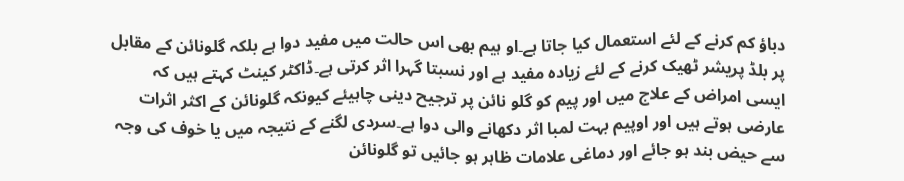دباؤ کم کرنے کے لئے استعمال کیا جاتا ہے۔او ہیم بھی اس حالت میں مفید دوا ہے بلکہ گلونائن کے مقابل پر بلڈ پریشر ٹھیک کرنے کے لئے زیادہ مفید ہے اور نسبتا گہرا اثر کرتی ہے۔ڈاکٹر کینٹ کہتے ہیں کہ ایسی امراض کے علاج میں اور پیم کو گلو نائن پر ترجیح دینی چاہیئے کیونکہ گلونائن کے اکثر اثرات عارضی ہوتے ہیں اور اوپیم بہت لمبا اثر دکھانے والی دوا ہے۔سردی لگنے کے نتیجہ میں یا خوف کی وجہ سے حیض بند ہو جائے اور دماغی علامات ظاہر ہو جائیں تو گلونائن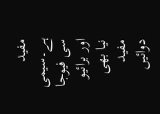مفید ہے۔سیمی سی فیوجا اور برائیو نیا بھی مفید دوائیں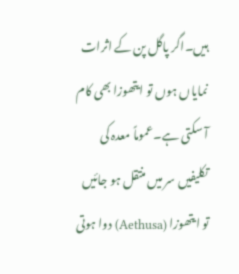ہیں۔اگر پاگل پن کے اثرات نمایاں ہوں تو ایتھوزا بھی کام آ سکتی ہے۔عموماً معدہ کی تکلیفیں سر میں منتقل ہو جائیں تو ایتھوزا (Aethusa) دوا ہوتی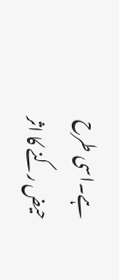ہے۔اسی طرح حیض رکنے کا اثر